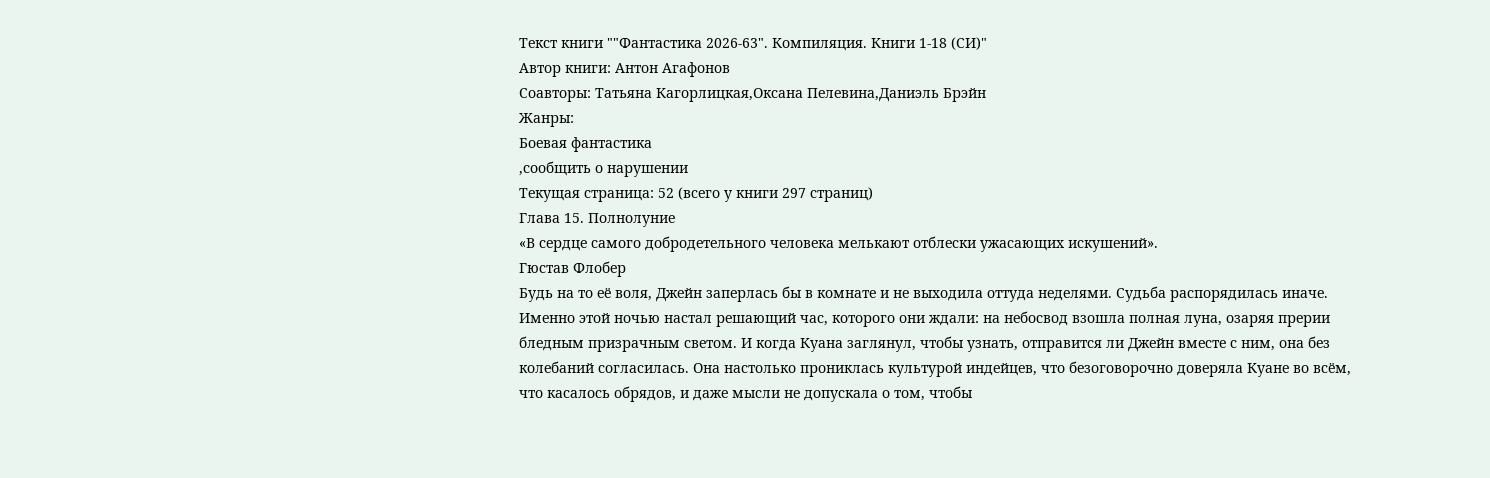Текст книги ""Фантастика 2026-63". Компиляция. Книги 1-18 (СИ)"
Автор книги: Антон Агафонов
Соавторы: Татьяна Кагорлицкая,Оксана Пелевина,Даниэль Брэйн
Жанры:
Боевая фантастика
,сообщить о нарушении
Текущая страница: 52 (всего у книги 297 страниц)
Глава 15. Полнолуние
«В сердце самого добродетельного человека мелькают отблески ужасающих искушений».
Гюстав Флобер
Будь на то её воля, Джейн заперлась бы в комнате и не выходила оттуда неделями. Судьба распорядилась иначе. Именно этой ночью настал решающий час, которого они ждали: на небосвод взошла полная луна, озаряя прерии бледным призрачным светом. И когда Куана заглянул, чтобы узнать, отправится ли Джейн вместе с ним, она без колебаний согласилась. Она настолько прониклась культурой индейцев, что безоговорочно доверяла Куане во всём, что касалось обрядов, и даже мысли не допускала о том, чтобы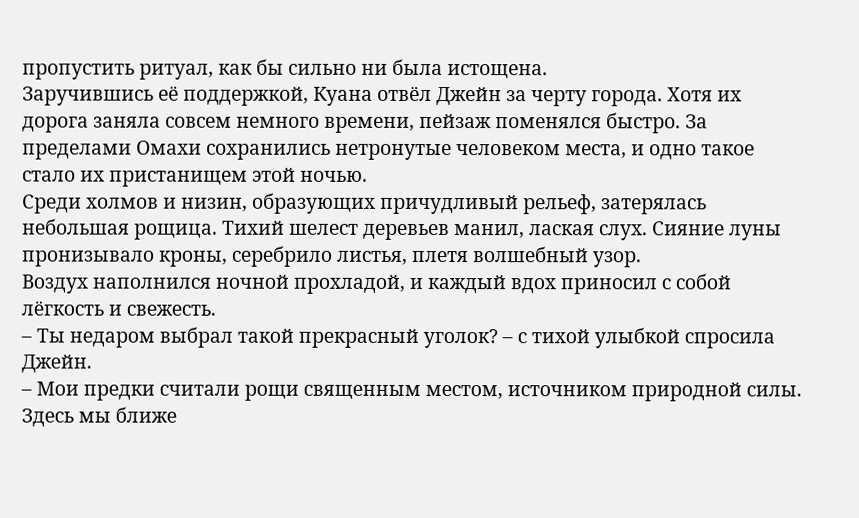пропустить ритуал, как бы сильно ни была истощена.
Заручившись её поддержкой, Куана отвёл Джейн за черту города. Хотя их дорога заняла совсем немного времени, пейзаж поменялся быстро. За пределами Омахи сохранились нетронутые человеком места, и одно такое стало их пристанищем этой ночью.
Среди холмов и низин, образующих причудливый рельеф, затерялась небольшая рощица. Тихий шелест деревьев манил, лаская слух. Сияние луны пронизывало кроны, серебрило листья, плетя волшебный узор.
Воздух наполнился ночной прохладой, и каждый вдох приносил с собой лёгкость и свежесть.
– Ты недаром выбрал такой прекрасный уголок? – с тихой улыбкой спросила Джейн.
– Мои предки считали рощи священным местом, источником природной силы. Здесь мы ближе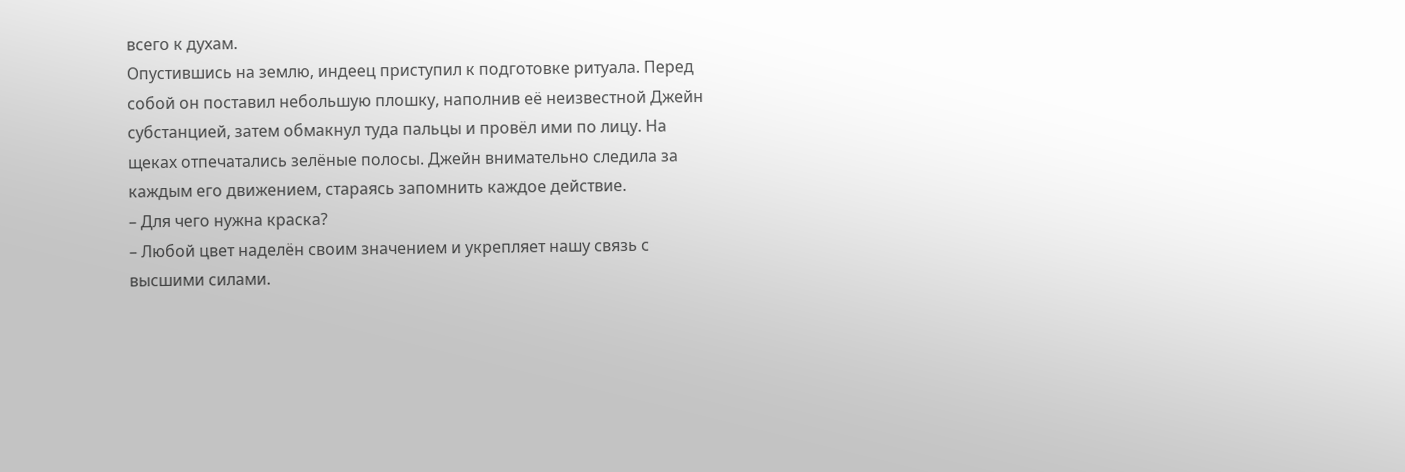всего к духам.
Опустившись на землю, индеец приступил к подготовке ритуала. Перед собой он поставил небольшую плошку, наполнив её неизвестной Джейн субстанцией, затем обмакнул туда пальцы и провёл ими по лицу. На щеках отпечатались зелёные полосы. Джейн внимательно следила за каждым его движением, стараясь запомнить каждое действие.
– Для чего нужна краска?
– Любой цвет наделён своим значением и укрепляет нашу связь с высшими силами.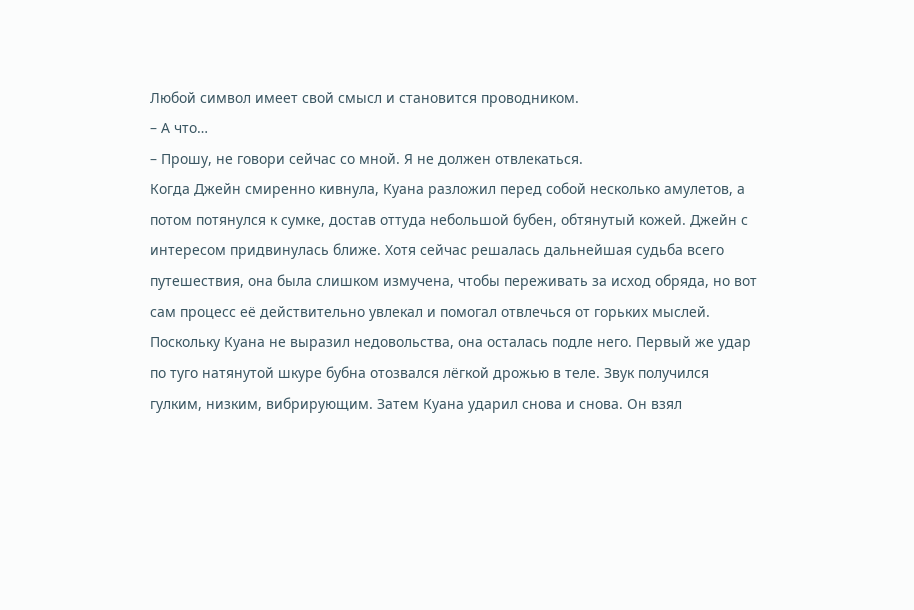Любой символ имеет свой смысл и становится проводником.
– А что…
– Прошу, не говори сейчас со мной. Я не должен отвлекаться.
Когда Джейн смиренно кивнула, Куана разложил перед собой несколько амулетов, а потом потянулся к сумке, достав оттуда небольшой бубен, обтянутый кожей. Джейн с интересом придвинулась ближе. Хотя сейчас решалась дальнейшая судьба всего путешествия, она была слишком измучена, чтобы переживать за исход обряда, но вот сам процесс её действительно увлекал и помогал отвлечься от горьких мыслей.
Поскольку Куана не выразил недовольства, она осталась подле него. Первый же удар по туго натянутой шкуре бубна отозвался лёгкой дрожью в теле. Звук получился гулким, низким, вибрирующим. Затем Куана ударил снова и снова. Он взял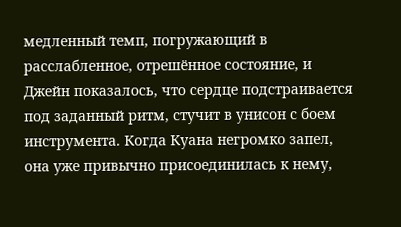медленный темп, погружающий в расслабленное, отрешённое состояние, и Джейн показалось, что сердце подстраивается под заданный ритм, стучит в унисон с боем инструмента. Когда Куана негромко запел, она уже привычно присоединилась к нему,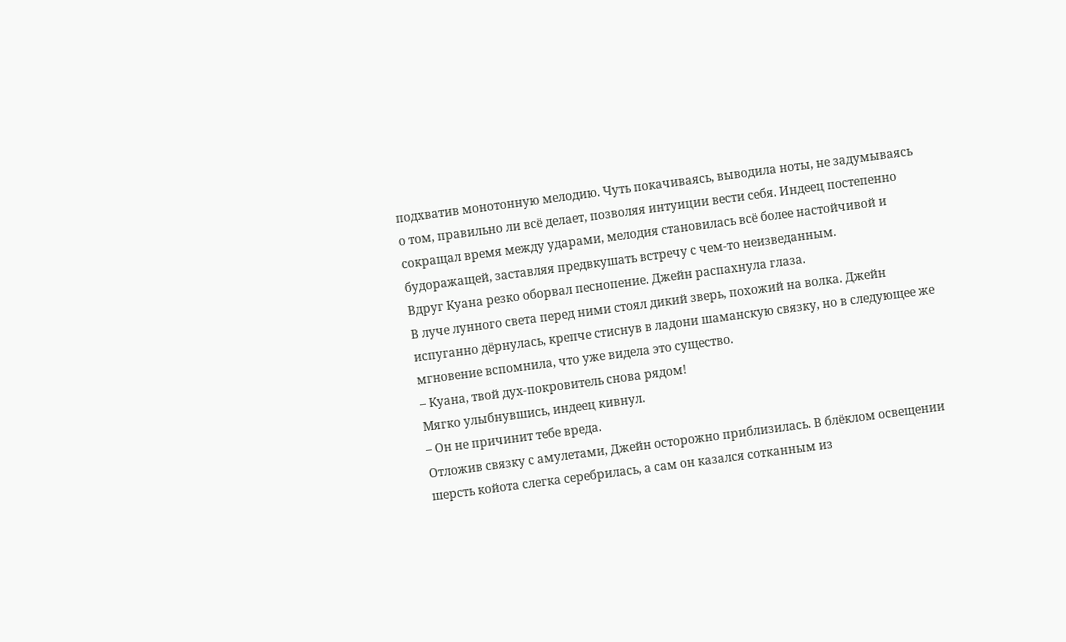подхватив монотонную мелодию. Чуть покачиваясь, выводила ноты, не задумываясь о том, правильно ли всё делает, позволяя интуиции вести себя. Индеец постепенно сокращал время между ударами, мелодия становилась всё более настойчивой и будоражащей, заставляя предвкушать встречу с чем-то неизведанным.
Вдруг Куана резко оборвал песнопение. Джейн распахнула глаза.
В луче лунного света перед ними стоял дикий зверь, похожий на волка. Джейн испуганно дёрнулась, крепче стиснув в ладони шаманскую связку, но в следующее же мгновение вспомнила, что уже видела это существо.
– Куана, твой дух-покровитель снова рядом!
Мягко улыбнувшись, индеец кивнул.
– Он не причинит тебе вреда.
Отложив связку с амулетами, Джейн осторожно приблизилась. В блёклом освещении шерсть койота слегка серебрилась, а сам он казался сотканным из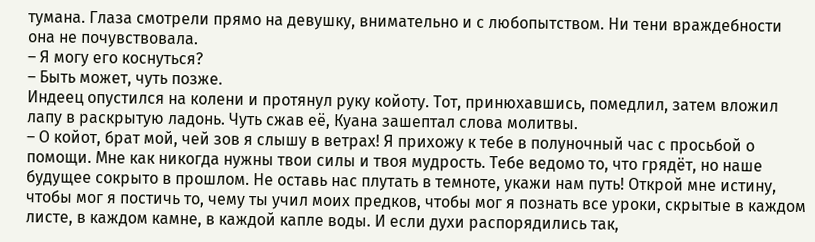тумана. Глаза смотрели прямо на девушку, внимательно и с любопытством. Ни тени враждебности она не почувствовала.
– Я могу его коснуться?
– Быть может, чуть позже.
Индеец опустился на колени и протянул руку койоту. Тот, принюхавшись, помедлил, затем вложил лапу в раскрытую ладонь. Чуть сжав её, Куана зашептал слова молитвы.
– О койот, брат мой, чей зов я слышу в ветрах! Я прихожу к тебе в полуночный час с просьбой о помощи. Мне как никогда нужны твои силы и твоя мудрость. Тебе ведомо то, что грядёт, но наше будущее сокрыто в прошлом. Не оставь нас плутать в темноте, укажи нам путь! Открой мне истину, чтобы мог я постичь то, чему ты учил моих предков, чтобы мог я познать все уроки, скрытые в каждом листе, в каждом камне, в каждой капле воды. И если духи распорядились так,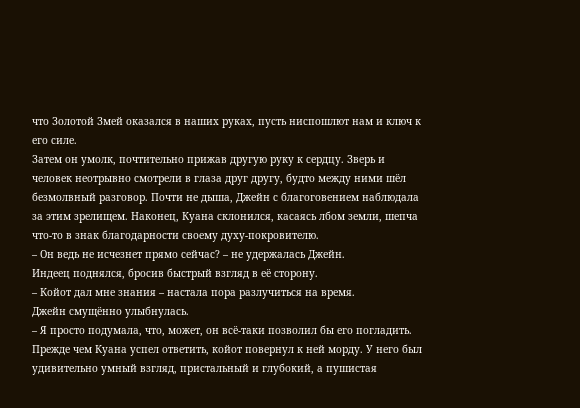что Золотой Змей оказался в наших руках, пусть ниспошлют нам и ключ к его силе.
Затем он умолк, почтительно прижав другую руку к сердцу. Зверь и человек неотрывно смотрели в глаза друг другу, будто между ними шёл безмолвный разговор. Почти не дыша, Джейн с благоговением наблюдала за этим зрелищем. Наконец, Куана склонился, касаясь лбом земли, шепча что-то в знак благодарности своему духу-покровителю.
– Он ведь не исчезнет прямо сейчас? – не удержалась Джейн.
Индеец поднялся, бросив быстрый взгляд в её сторону.
– Койот дал мне знания – настала пора разлучиться на время.
Джейн смущённо улыбнулась.
– Я просто подумала, что, может, он всё-таки позволил бы его погладить.
Прежде чем Куана успел ответить, койот повернул к ней морду. У него был удивительно умный взгляд, пристальный и глубокий, а пушистая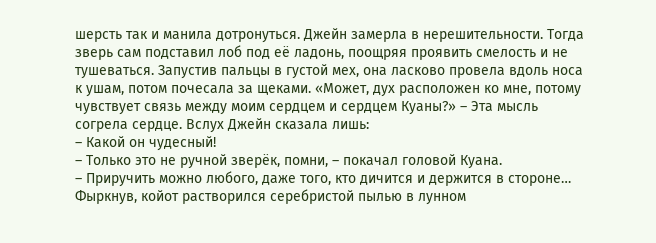шерсть так и манила дотронуться. Джейн замерла в нерешительности. Тогда зверь сам подставил лоб под её ладонь, поощряя проявить смелость и не тушеваться. Запустив пальцы в густой мех, она ласково провела вдоль носа к ушам, потом почесала за щеками. «Может, дух расположен ко мне, потому чувствует связь между моим сердцем и сердцем Куаны?» – Эта мысль согрела сердце. Вслух Джейн сказала лишь:
– Какой он чудесный!
– Только это не ручной зверёк, помни, – покачал головой Куана.
– Приручить можно любого, даже того, кто дичится и держится в стороне…
Фыркнув, койот растворился серебристой пылью в лунном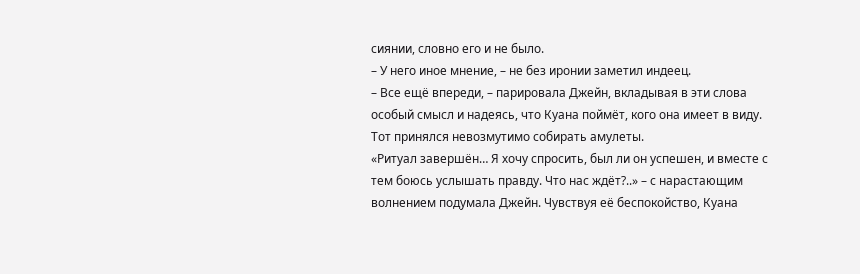сиянии, словно его и не было.
– У него иное мнение, – не без иронии заметил индеец.
– Все ещё впереди, – парировала Джейн, вкладывая в эти слова особый смысл и надеясь, что Куана поймёт, кого она имеет в виду. Тот принялся невозмутимо собирать амулеты.
«Ритуал завершён… Я хочу спросить, был ли он успешен, и вместе с тем боюсь услышать правду. Что нас ждёт?..» – с нарастающим волнением подумала Джейн. Чувствуя её беспокойство, Куана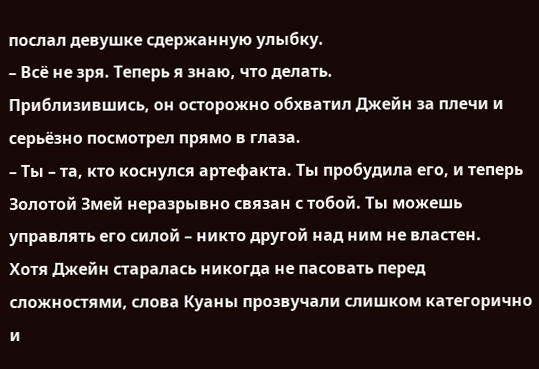послал девушке сдержанную улыбку.
– Всё не зря. Теперь я знаю, что делать.
Приблизившись, он осторожно обхватил Джейн за плечи и серьёзно посмотрел прямо в глаза.
– Ты – та, кто коснулся артефакта. Ты пробудила его, и теперь Золотой Змей неразрывно связан с тобой. Ты можешь управлять его силой – никто другой над ним не властен.
Хотя Джейн старалась никогда не пасовать перед сложностями, слова Куаны прозвучали слишком категорично и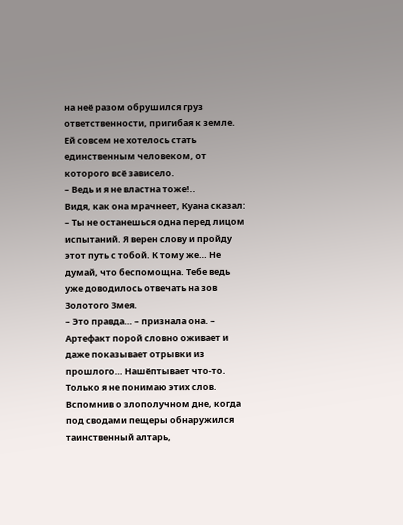на неё разом обрушился груз ответственности, пригибая к земле. Ей совсем не хотелось стать единственным человеком, от которого всё зависело.
– Ведь и я не властна тоже!..
Видя, как она мрачнеет, Куана сказал:
– Ты не останешься одна перед лицом испытаний. Я верен слову и пройду этот путь с тобой. К тому же… Не думай, что беспомощна. Тебе ведь уже доводилось отвечать на зов Золотого Змея.
– Это правда… – признала она. – Артефакт порой словно оживает и даже показывает отрывки из прошлого… Нашёптывает что-то. Только я не понимаю этих слов.
Вспомнив о злополучном дне, когда под сводами пещеры обнаружился таинственный алтарь,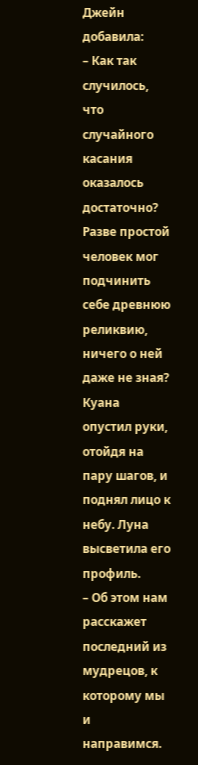Джейн добавила:
– Как так случилось, что случайного касания оказалось достаточно? Разве простой человек мог подчинить себе древнюю реликвию, ничего о ней даже не зная?
Куана опустил руки, отойдя на пару шагов, и поднял лицо к небу. Луна высветила его профиль.
– Об этом нам расскажет последний из мудрецов, к которому мы и направимся.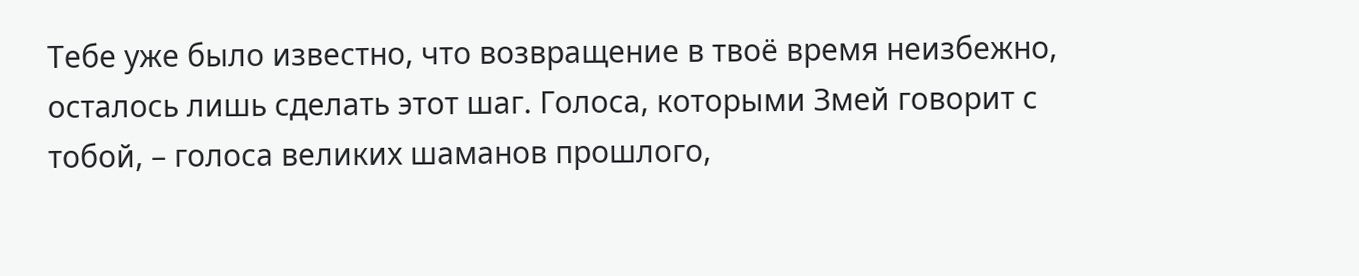Тебе уже было известно, что возвращение в твоё время неизбежно, осталось лишь сделать этот шаг. Голоса, которыми Змей говорит с тобой, – голоса великих шаманов прошлого,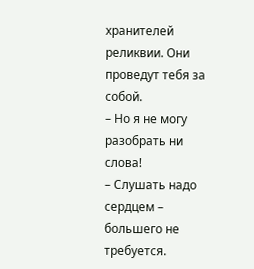хранителей реликвии. Они проведут тебя за собой.
– Но я не могу разобрать ни слова!
– Слушать надо сердцем – большего не требуется.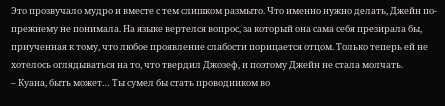Это прозвучало мудро и вместе с тем слишком размыто. Что именно нужно делать, Джейн по-прежнему не понимала. На языке вертелся вопрос, за который она сама себя презирала бы, приученная к тому, что любое проявление слабости порицается отцом. Только теперь ей не хотелось оглядываться на то, что твердил Джозеф, и поэтому Джейн не стала молчать.
– Куана, быть может… Ты сумел бы стать проводником во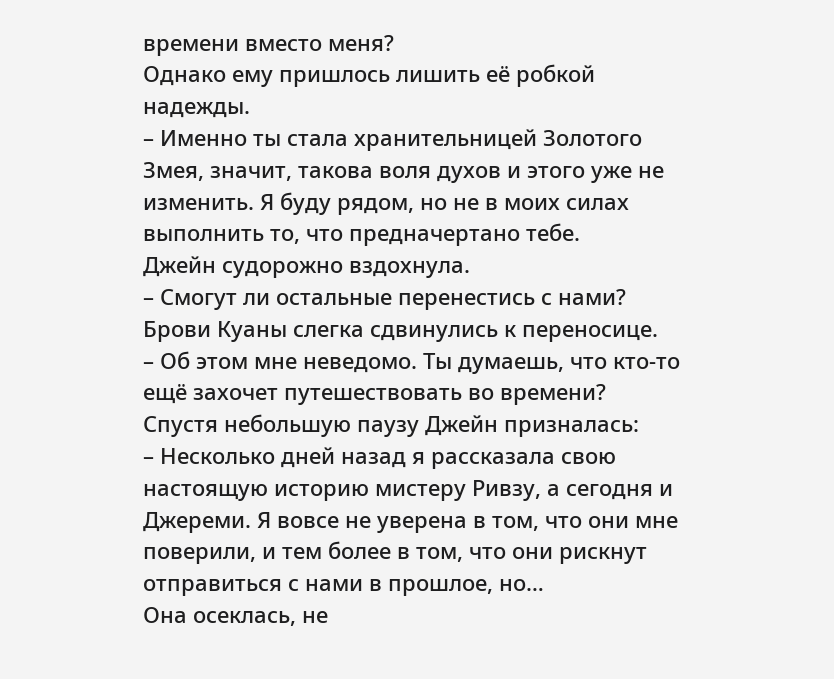времени вместо меня?
Однако ему пришлось лишить её робкой надежды.
– Именно ты стала хранительницей Золотого Змея, значит, такова воля духов и этого уже не изменить. Я буду рядом, но не в моих силах выполнить то, что предначертано тебе.
Джейн судорожно вздохнула.
– Смогут ли остальные перенестись с нами?
Брови Куаны слегка сдвинулись к переносице.
– Об этом мне неведомо. Ты думаешь, что кто-то ещё захочет путешествовать во времени?
Спустя небольшую паузу Джейн призналась:
– Несколько дней назад я рассказала свою настоящую историю мистеру Ривзу, а сегодня и Джереми. Я вовсе не уверена в том, что они мне поверили, и тем более в том, что они рискнут отправиться с нами в прошлое, но…
Она осеклась, не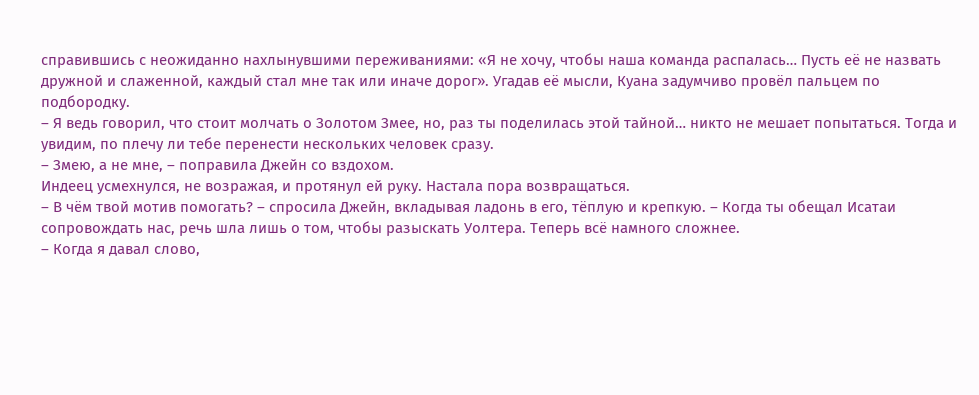справившись с неожиданно нахлынувшими переживаниями: «Я не хочу, чтобы наша команда распалась… Пусть её не назвать дружной и слаженной, каждый стал мне так или иначе дорог». Угадав её мысли, Куана задумчиво провёл пальцем по подбородку.
– Я ведь говорил, что стоит молчать о Золотом Змее, но, раз ты поделилась этой тайной… никто не мешает попытаться. Тогда и увидим, по плечу ли тебе перенести нескольких человек сразу.
– Змею, а не мне, – поправила Джейн со вздохом.
Индеец усмехнулся, не возражая, и протянул ей руку. Настала пора возвращаться.
– В чём твой мотив помогать? – спросила Джейн, вкладывая ладонь в его, тёплую и крепкую. – Когда ты обещал Исатаи сопровождать нас, речь шла лишь о том, чтобы разыскать Уолтера. Теперь всё намного сложнее.
– Когда я давал слово,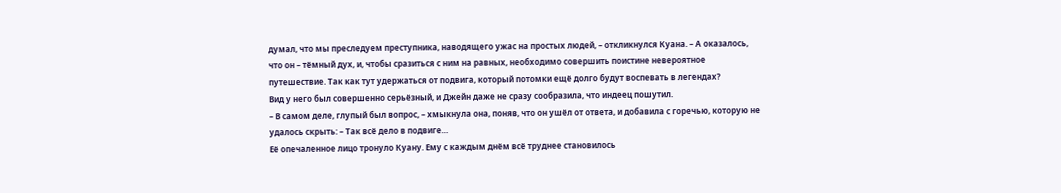думал, что мы преследуем преступника, наводящего ужас на простых людей, – откликнулся Куана. – А оказалось, что он – тёмный дух, и, чтобы сразиться с ним на равных, необходимо совершить поистине невероятное путешествие. Так как тут удержаться от подвига, который потомки ещё долго будут воспевать в легендах?
Вид у него был совершенно серьёзный, и Джейн даже не сразу сообразила, что индеец пошутил.
– В самом деле, глупый был вопрос, – хмыкнула она, поняв, что он ушёл от ответа, и добавила с горечью, которую не удалось скрыть: – Так всё дело в подвиге…
Её опечаленное лицо тронуло Куану. Ему с каждым днём всё труднее становилось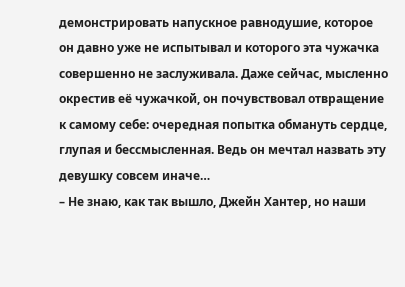демонстрировать напускное равнодушие, которое он давно уже не испытывал и которого эта чужачка совершенно не заслуживала. Даже сейчас, мысленно окрестив её чужачкой, он почувствовал отвращение к самому себе: очередная попытка обмануть сердце, глупая и бессмысленная. Ведь он мечтал назвать эту девушку совсем иначе…
– Не знаю, как так вышло, Джейн Хантер, но наши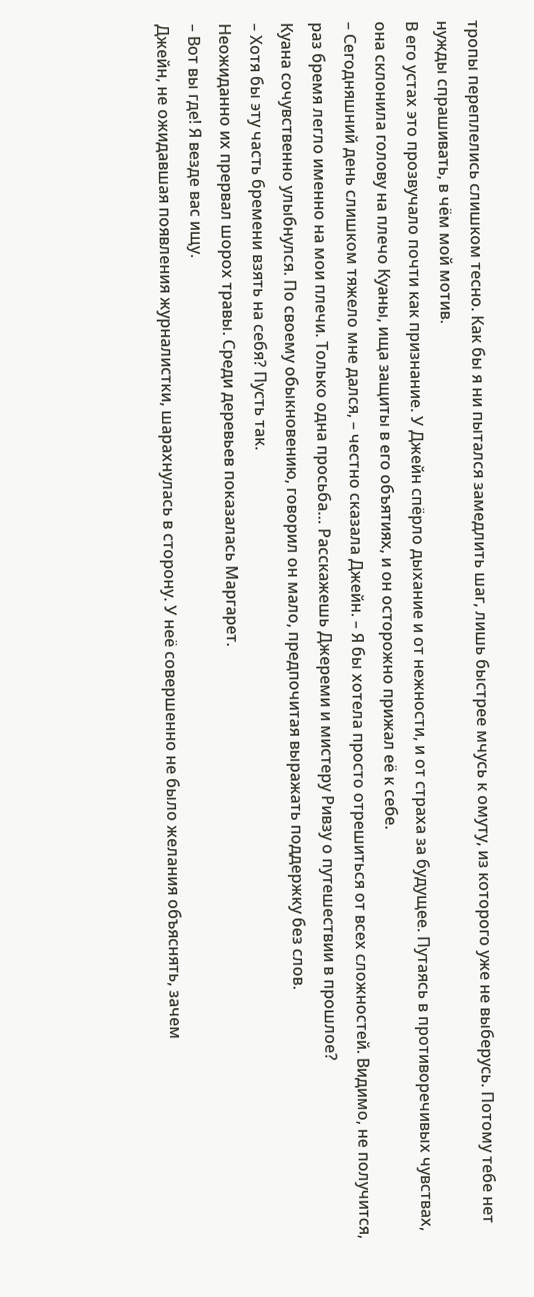тропы переплелись слишком тесно. Как бы я ни пытался замедлить шаг, лишь быстрее мчусь к омуту, из которого уже не выберусь. Потому тебе нет нужды спрашивать, в чём мой мотив.
В его устах это прозвучало почти как признание. У Джейн спёрло дыхание и от нежности, и от страха за будущее. Путаясь в противоречивых чувствах, она склонила голову на плечо Куаны, ища защиты в его объятиях, и он осторожно прижал её к себе.
– Сегодняшний день слишком тяжело мне дался, – честно сказала Джейн. – Я бы хотела просто отрешиться от всех сложностей. Видимо, не получится, раз бремя легло именно на мои плечи. Только одна просьба… Расскажешь Джереми и мистеру Ривзу о путешествии в прошлое?
Куана сочувственно улыбнулся. По своему обыкновению, говорил он мало, предпочитая выражать поддержку без слов.
– Хотя бы эту часть бремени взять на себя? Пусть так.
Неожиданно их прервал шорох травы. Среди деревьев показалась Маргарет.
– Вот вы где! Я везде вас ищу.
Джейн, не ожидавшая появления журналистки, шарахнулась в сторону. У неё совершенно не было желания объяснять, зачем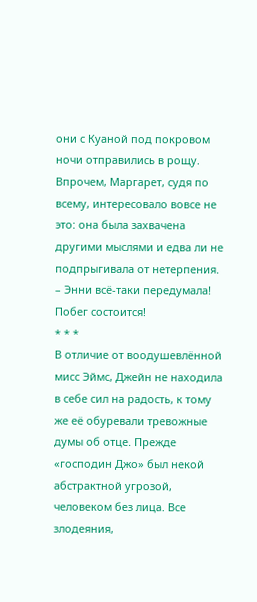они с Куаной под покровом ночи отправились в рощу. Впрочем, Маргарет, судя по всему, интересовало вовсе не это: она была захвачена другими мыслями и едва ли не подпрыгивала от нетерпения.
– Энни всё-таки передумала! Побег состоится!
* * *
В отличие от воодушевлённой мисс Эймс, Джейн не находила в себе сил на радость, к тому же её обуревали тревожные думы об отце. Прежде «господин Джо» был некой абстрактной угрозой, человеком без лица. Все злодеяния,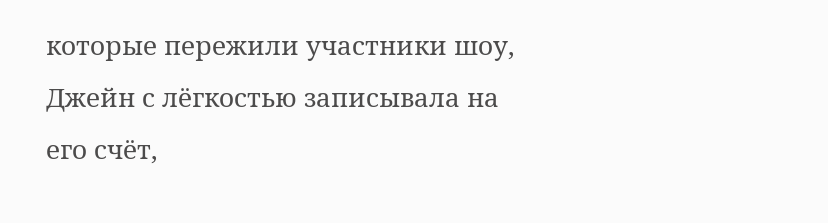которые пережили участники шоу, Джейн с лёгкостью записывала на его счёт,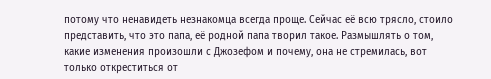потому что ненавидеть незнакомца всегда проще. Сейчас её всю трясло, стоило представить, что это папа, её родной папа творил такое. Размышлять о том, какие изменения произошли с Джозефом и почему, она не стремилась, вот только откреститься от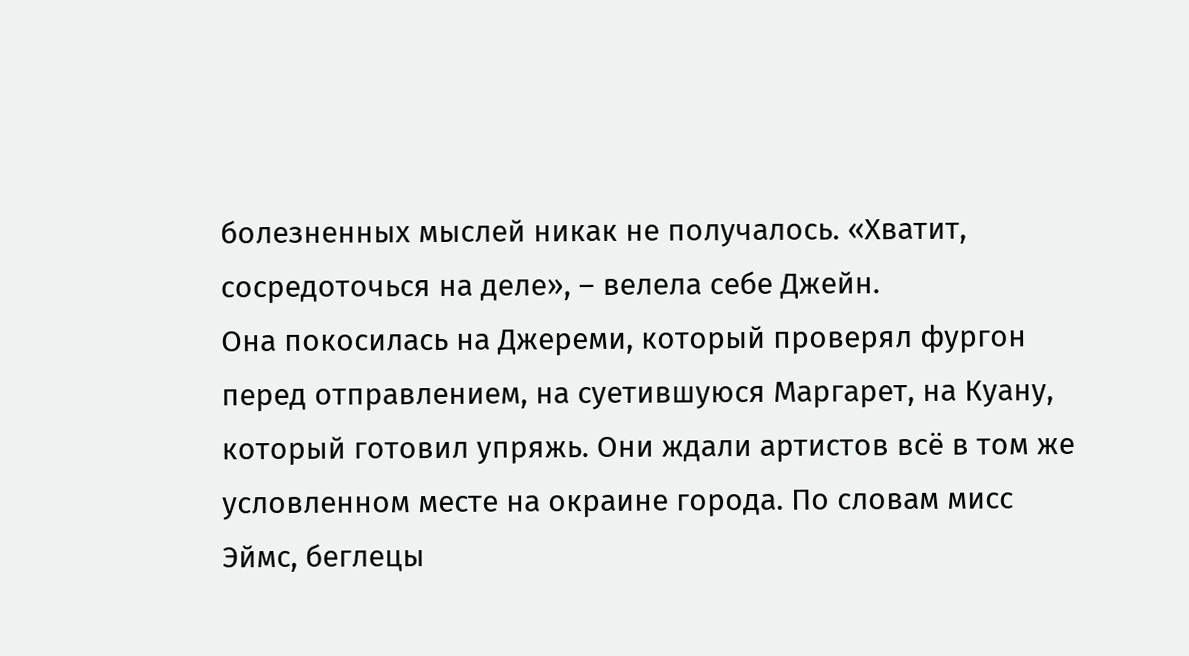болезненных мыслей никак не получалось. «Хватит, сосредоточься на деле», – велела себе Джейн.
Она покосилась на Джереми, который проверял фургон перед отправлением, на суетившуюся Маргарет, на Куану, который готовил упряжь. Они ждали артистов всё в том же условленном месте на окраине города. По словам мисс Эймс, беглецы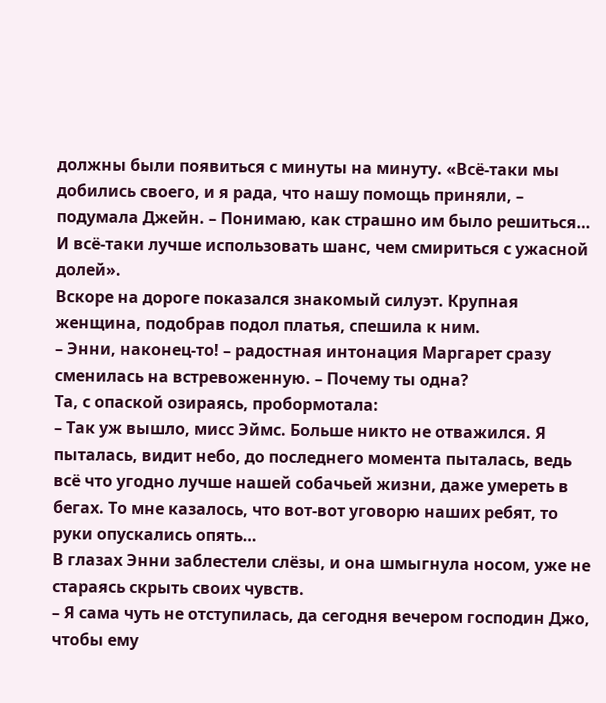должны были появиться с минуты на минуту. «Всё-таки мы добились своего, и я рада, что нашу помощь приняли, – подумала Джейн. – Понимаю, как страшно им было решиться… И всё-таки лучше использовать шанс, чем смириться с ужасной долей».
Вскоре на дороге показался знакомый силуэт. Крупная женщина, подобрав подол платья, спешила к ним.
– Энни, наконец-то! – радостная интонация Маргарет сразу сменилась на встревоженную. – Почему ты одна?
Та, с опаской озираясь, пробормотала:
– Так уж вышло, мисс Эймс. Больше никто не отважился. Я пыталась, видит небо, до последнего момента пыталась, ведь всё что угодно лучше нашей собачьей жизни, даже умереть в бегах. То мне казалось, что вот-вот уговорю наших ребят, то руки опускались опять…
В глазах Энни заблестели слёзы, и она шмыгнула носом, уже не стараясь скрыть своих чувств.
– Я сама чуть не отступилась, да сегодня вечером господин Джо, чтобы ему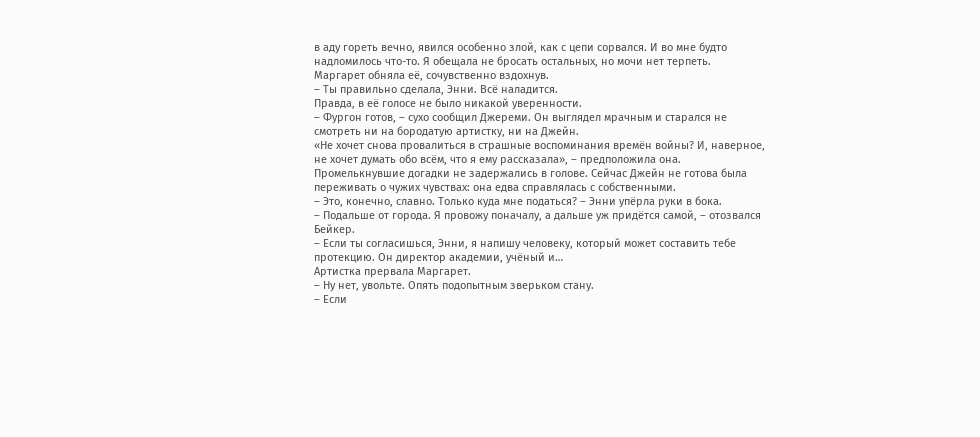в аду гореть вечно, явился особенно злой, как с цепи сорвался. И во мне будто надломилось что-то. Я обещала не бросать остальных, но мочи нет терпеть.
Маргарет обняла её, сочувственно вздохнув.
– Ты правильно сделала, Энни. Всё наладится.
Правда, в её голосе не было никакой уверенности.
– Фургон готов, – сухо сообщил Джереми. Он выглядел мрачным и старался не смотреть ни на бородатую артистку, ни на Джейн.
«Не хочет снова провалиться в страшные воспоминания времён войны? И, наверное, не хочет думать обо всём, что я ему рассказала», – предположила она. Промелькнувшие догадки не задержались в голове. Сейчас Джейн не готова была переживать о чужих чувствах: она едва справлялась с собственными.
– Это, конечно, славно. Только куда мне податься? – Энни упёрла руки в бока.
– Подальше от города. Я провожу поначалу, а дальше уж придётся самой, – отозвался Бейкер.
– Если ты согласишься, Энни, я напишу человеку, который может составить тебе протекцию. Он директор академии, учёный и…
Артистка прервала Маргарет.
– Ну нет, увольте. Опять подопытным зверьком стану.
– Если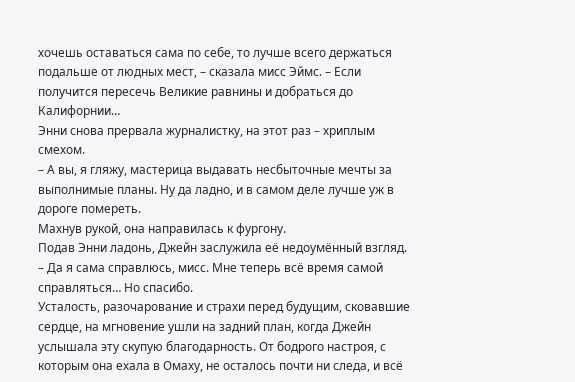хочешь оставаться сама по себе, то лучше всего держаться подальше от людных мест, – сказала мисс Эймс. – Если получится пересечь Великие равнины и добраться до Калифорнии…
Энни снова прервала журналистку, на этот раз – хриплым смехом.
– А вы, я гляжу, мастерица выдавать несбыточные мечты за выполнимые планы. Ну да ладно, и в самом деле лучше уж в дороге помереть.
Махнув рукой, она направилась к фургону.
Подав Энни ладонь, Джейн заслужила её недоумённый взгляд.
– Да я сама справлюсь, мисс. Мне теперь всё время самой справляться… Но спасибо.
Усталость, разочарование и страхи перед будущим, сковавшие сердце, на мгновение ушли на задний план, когда Джейн услышала эту скупую благодарность. От бодрого настроя, с которым она ехала в Омаху, не осталось почти ни следа, и всё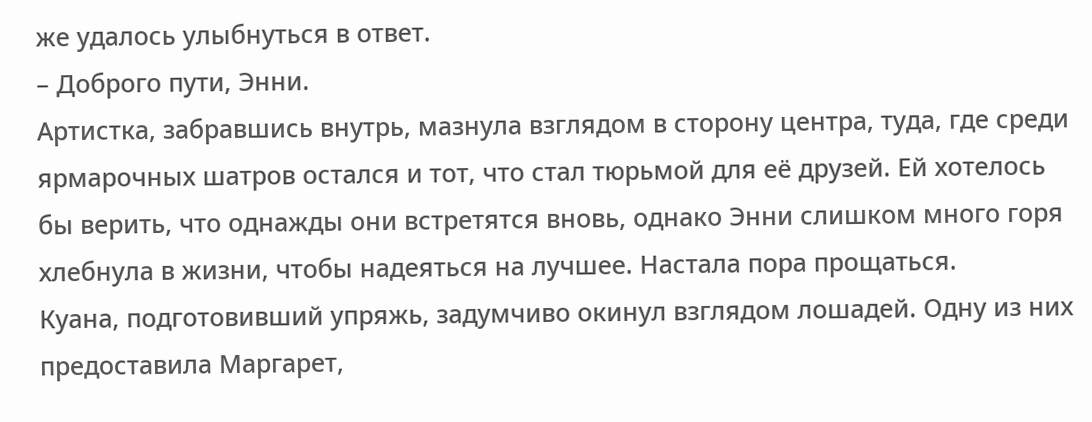же удалось улыбнуться в ответ.
– Доброго пути, Энни.
Артистка, забравшись внутрь, мазнула взглядом в сторону центра, туда, где среди ярмарочных шатров остался и тот, что стал тюрьмой для её друзей. Ей хотелось бы верить, что однажды они встретятся вновь, однако Энни слишком много горя хлебнула в жизни, чтобы надеяться на лучшее. Настала пора прощаться.
Куана, подготовивший упряжь, задумчиво окинул взглядом лошадей. Одну из них предоставила Маргарет,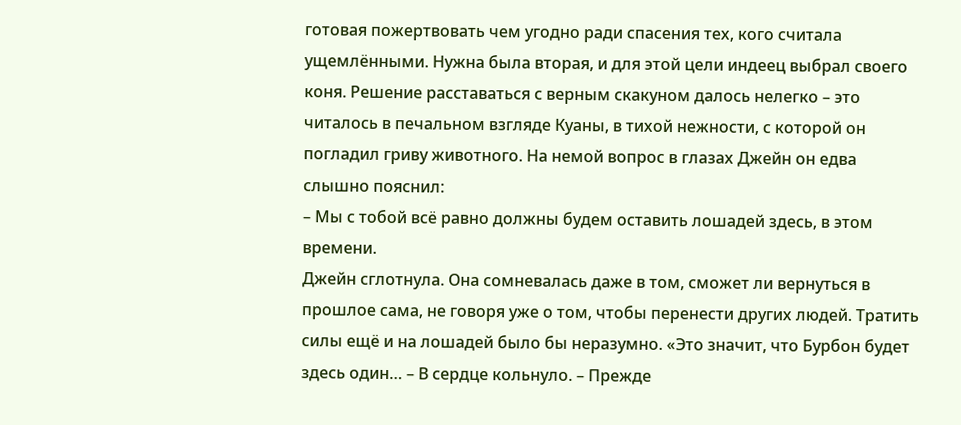готовая пожертвовать чем угодно ради спасения тех, кого считала ущемлёнными. Нужна была вторая, и для этой цели индеец выбрал своего коня. Решение расставаться с верным скакуном далось нелегко – это читалось в печальном взгляде Куаны, в тихой нежности, с которой он погладил гриву животного. На немой вопрос в глазах Джейн он едва слышно пояснил:
– Мы с тобой всё равно должны будем оставить лошадей здесь, в этом времени.
Джейн сглотнула. Она сомневалась даже в том, сможет ли вернуться в прошлое сама, не говоря уже о том, чтобы перенести других людей. Тратить силы ещё и на лошадей было бы неразумно. «Это значит, что Бурбон будет здесь один… – В сердце кольнуло. – Прежде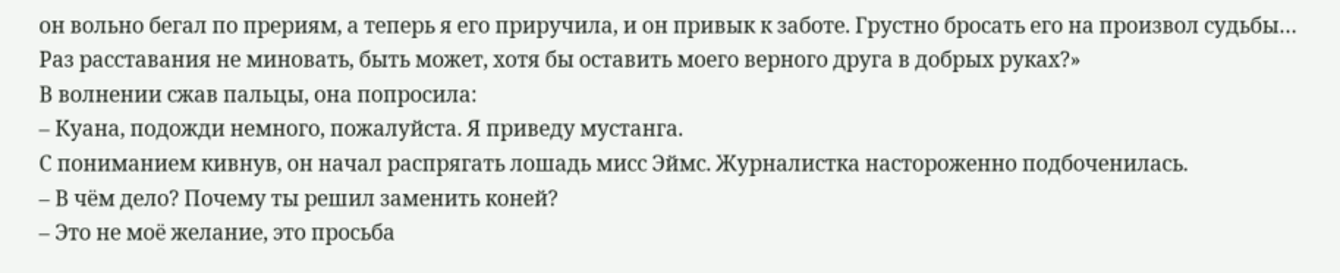он вольно бегал по прериям, а теперь я его приручила, и он привык к заботе. Грустно бросать его на произвол судьбы… Раз расставания не миновать, быть может, хотя бы оставить моего верного друга в добрых руках?»
В волнении сжав пальцы, она попросила:
– Куана, подожди немного, пожалуйста. Я приведу мустанга.
С пониманием кивнув, он начал распрягать лошадь мисс Эймс. Журналистка настороженно подбоченилась.
– В чём дело? Почему ты решил заменить коней?
– Это не моё желание, это просьба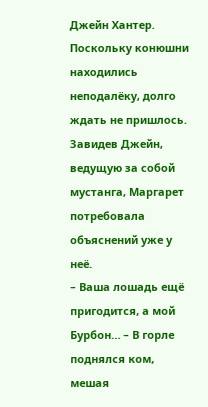Джейн Хантер.
Поскольку конюшни находились неподалёку, долго ждать не пришлось. Завидев Джейн, ведущую за собой мустанга, Маргарет потребовала объяснений уже у неё.
– Ваша лошадь ещё пригодится, а мой Бурбон… – В горле поднялся ком, мешая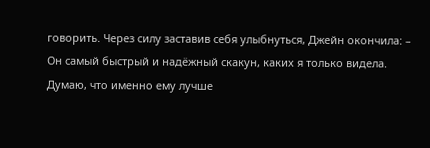говорить. Через силу заставив себя улыбнуться, Джейн окончила: – Он самый быстрый и надёжный скакун, каких я только видела. Думаю, что именно ему лучше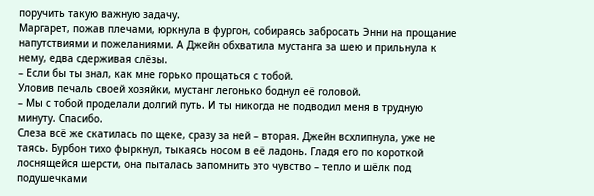поручить такую важную задачу.
Маргарет, пожав плечами, юркнула в фургон, собираясь забросать Энни на прощание напутствиями и пожеланиями. А Джейн обхватила мустанга за шею и прильнула к нему, едва сдерживая слёзы.
– Если бы ты знал, как мне горько прощаться с тобой.
Уловив печаль своей хозяйки, мустанг легонько боднул её головой.
– Мы с тобой проделали долгий путь. И ты никогда не подводил меня в трудную минуту. Спасибо.
Слеза всё же скатилась по щеке, сразу за ней – вторая. Джейн всхлипнула, уже не таясь. Бурбон тихо фыркнул, тыкаясь носом в её ладонь. Гладя его по короткой лоснящейся шерсти, она пыталась запомнить это чувство – тепло и шёлк под подушечками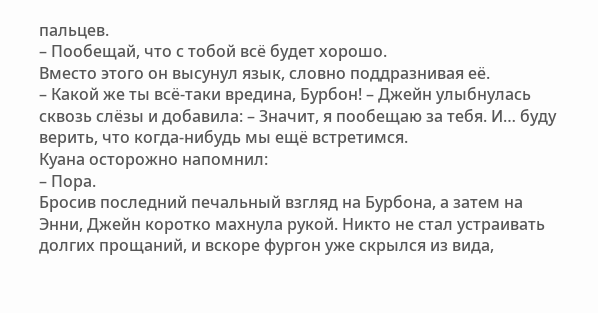пальцев.
– Пообещай, что с тобой всё будет хорошо.
Вместо этого он высунул язык, словно поддразнивая её.
– Какой же ты всё-таки вредина, Бурбон! – Джейн улыбнулась сквозь слёзы и добавила: – Значит, я пообещаю за тебя. И… буду верить, что когда-нибудь мы ещё встретимся.
Куана осторожно напомнил:
– Пора.
Бросив последний печальный взгляд на Бурбона, а затем на Энни, Джейн коротко махнула рукой. Никто не стал устраивать долгих прощаний, и вскоре фургон уже скрылся из вида,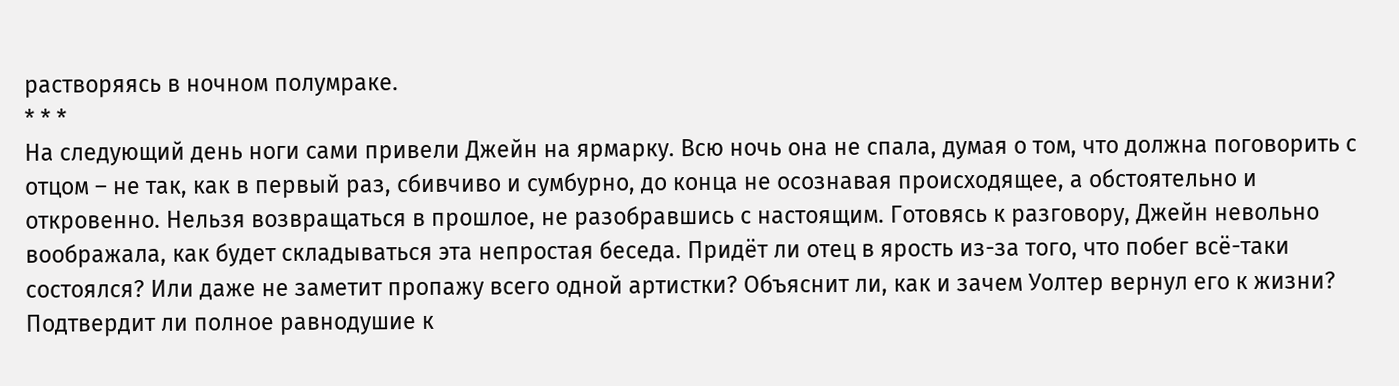растворяясь в ночном полумраке.
* * *
На следующий день ноги сами привели Джейн на ярмарку. Всю ночь она не спала, думая о том, что должна поговорить с отцом – не так, как в первый раз, сбивчиво и сумбурно, до конца не осознавая происходящее, а обстоятельно и откровенно. Нельзя возвращаться в прошлое, не разобравшись с настоящим. Готовясь к разговору, Джейн невольно воображала, как будет складываться эта непростая беседа. Придёт ли отец в ярость из-за того, что побег всё-таки состоялся? Или даже не заметит пропажу всего одной артистки? Объяснит ли, как и зачем Уолтер вернул его к жизни? Подтвердит ли полное равнодушие к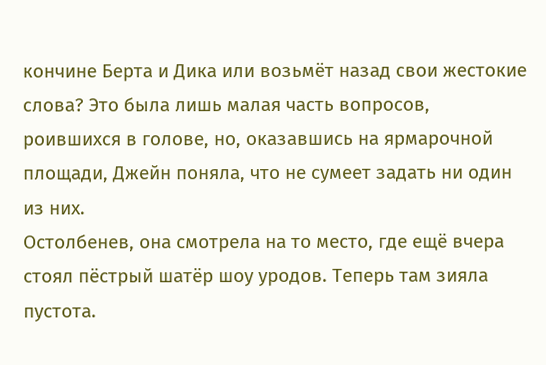кончине Берта и Дика или возьмёт назад свои жестокие слова? Это была лишь малая часть вопросов, роившихся в голове, но, оказавшись на ярмарочной площади, Джейн поняла, что не сумеет задать ни один из них.
Остолбенев, она смотрела на то место, где ещё вчера стоял пёстрый шатёр шоу уродов. Теперь там зияла пустота.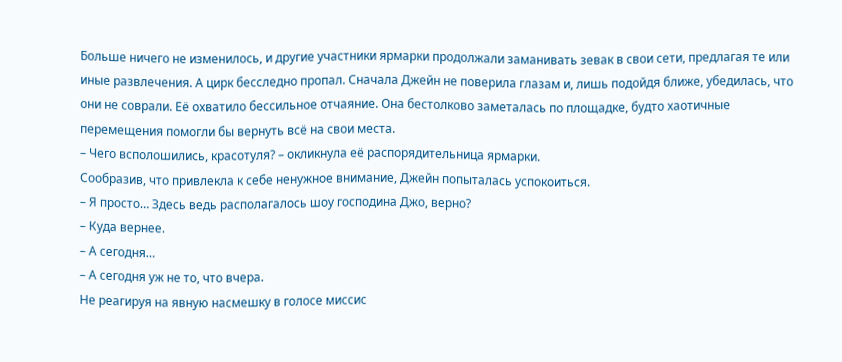Больше ничего не изменилось, и другие участники ярмарки продолжали заманивать зевак в свои сети, предлагая те или иные развлечения. А цирк бесследно пропал. Сначала Джейн не поверила глазам и, лишь подойдя ближе, убедилась, что они не соврали. Её охватило бессильное отчаяние. Она бестолково заметалась по площадке, будто хаотичные перемещения помогли бы вернуть всё на свои места.
– Чего всполошились, красотуля? – окликнула её распорядительница ярмарки.
Сообразив, что привлекла к себе ненужное внимание, Джейн попыталась успокоиться.
– Я просто… Здесь ведь располагалось шоу господина Джо, верно?
– Куда вернее.
– А сегодня…
– А сегодня уж не то, что вчера.
Не реагируя на явную насмешку в голосе миссис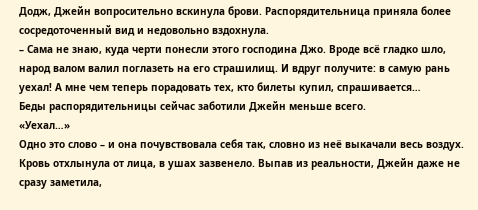Додж, Джейн вопросительно вскинула брови. Распорядительница приняла более сосредоточенный вид и недовольно вздохнула.
– Сама не знаю, куда черти понесли этого господина Джо. Вроде всё гладко шло, народ валом валил поглазеть на его страшилищ. И вдруг получите: в самую рань уехал! А мне чем теперь порадовать тех, кто билеты купил, спрашивается…
Беды распорядительницы сейчас заботили Джейн меньше всего.
«Уехал…»
Одно это слово – и она почувствовала себя так, словно из неё выкачали весь воздух. Кровь отхлынула от лица, в ушах зазвенело. Выпав из реальности, Джейн даже не сразу заметила,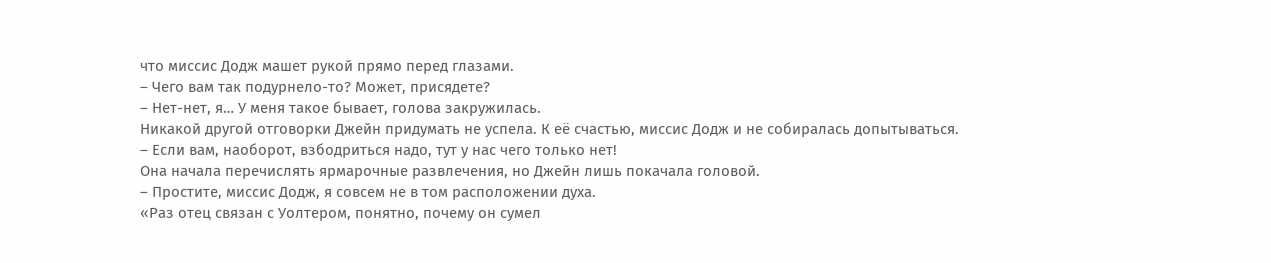что миссис Додж машет рукой прямо перед глазами.
– Чего вам так подурнело-то? Может, присядете?
– Нет-нет, я… У меня такое бывает, голова закружилась.
Никакой другой отговорки Джейн придумать не успела. К её счастью, миссис Додж и не собиралась допытываться.
– Если вам, наоборот, взбодриться надо, тут у нас чего только нет!
Она начала перечислять ярмарочные развлечения, но Джейн лишь покачала головой.
– Простите, миссис Додж, я совсем не в том расположении духа.
«Раз отец связан с Уолтером, понятно, почему он сумел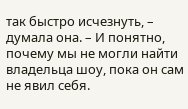так быстро исчезнуть, – думала она. – И понятно, почему мы не могли найти владельца шоу, пока он сам не явил себя.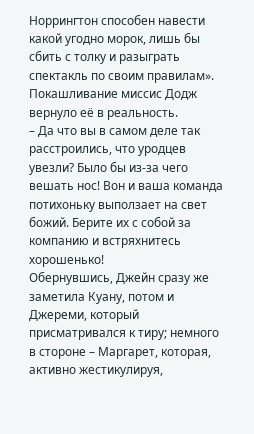Норрингтон способен навести какой угодно морок, лишь бы сбить с толку и разыграть спектакль по своим правилам».
Покашливание миссис Додж вернуло её в реальность.
– Да что вы в самом деле так расстроились, что уродцев увезли? Было бы из-за чего вешать нос! Вон и ваша команда потихоньку выползает на свет божий. Берите их с собой за компанию и встряхнитесь хорошенько!
Обернувшись, Джейн сразу же заметила Куану, потом и Джереми, который присматривался к тиру; немного в стороне – Маргарет, которая, активно жестикулируя,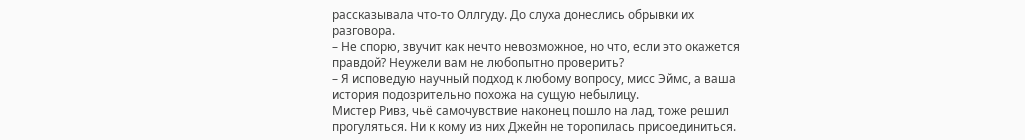рассказывала что-то Оллгуду. До слуха донеслись обрывки их разговора.
– Не спорю, звучит как нечто невозможное, но что, если это окажется правдой? Неужели вам не любопытно проверить?
– Я исповедую научный подход к любому вопросу, мисс Эймс, а ваша история подозрительно похожа на сущую небылицу.
Мистер Ривз, чьё самочувствие наконец пошло на лад, тоже решил прогуляться. Ни к кому из них Джейн не торопилась присоединиться.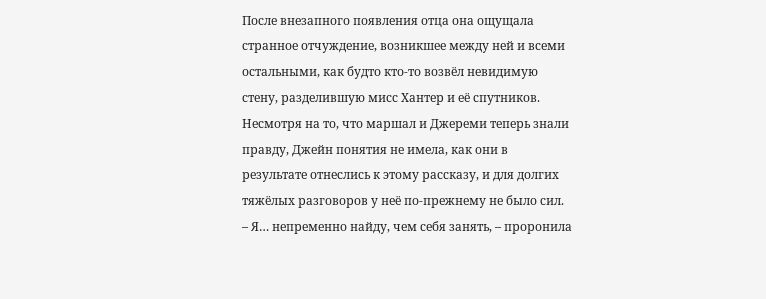После внезапного появления отца она ощущала странное отчуждение, возникшее между ней и всеми остальными, как будто кто-то возвёл невидимую стену, разделившую мисс Хантер и её спутников. Несмотря на то, что маршал и Джереми теперь знали правду, Джейн понятия не имела, как они в результате отнеслись к этому рассказу, и для долгих тяжёлых разговоров у неё по-прежнему не было сил.
– Я… непременно найду, чем себя занять, – проронила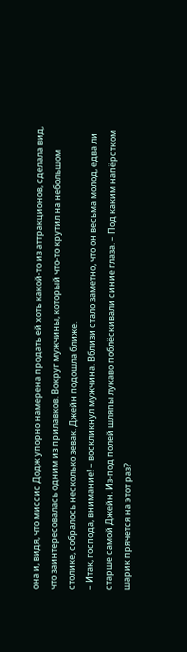она и, видя, что миссис Додж упорно намерена продать ей хоть какой-то из аттракционов, сделала вид, что заинтересовалась одним из прилавков. Вокруг мужчины, который что-то крутил на небольшом столике, собралось несколько зевак. Джейн подошла ближе.
– Итак, господа, внимание! – воскликнул мужчина. Вблизи стало заметно, что он весьма молод, едва ли старше самой Джейн. Из-под полей шляпы лукаво поблёскивали синие глаза. – Под каким напёрстком шарик прячется на этот раз?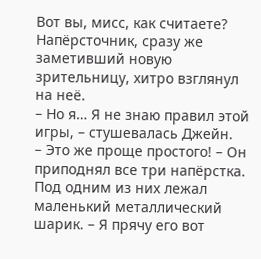Вот вы, мисс, как считаете?
Напёрсточник, сразу же заметивший новую зрительницу, хитро взглянул на неё.
– Но я… Я не знаю правил этой игры, – стушевалась Джейн.
– Это же проще простого! – Он приподнял все три напёрстка. Под одним из них лежал маленький металлический шарик. – Я прячу его вот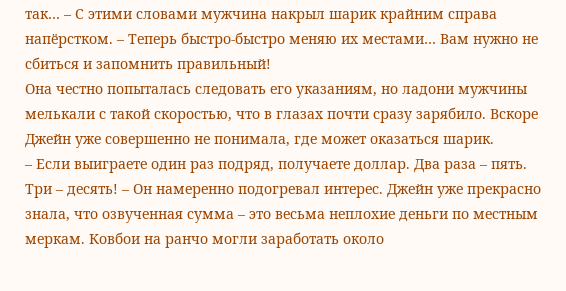так… – С этими словами мужчина накрыл шарик крайним справа напёрстком. – Теперь быстро-быстро меняю их местами… Вам нужно не сбиться и запомнить правильный!
Она честно попыталась следовать его указаниям, но ладони мужчины мелькали с такой скоростью, что в глазах почти сразу зарябило. Вскоре Джейн уже совершенно не понимала, где может оказаться шарик.
– Если выиграете один раз подряд, получаете доллар. Два раза – пять. Три – десять! – Он намеренно подогревал интерес. Джейн уже прекрасно знала, что озвученная сумма – это весьма неплохие деньги по местным меркам. Ковбои на ранчо могли заработать около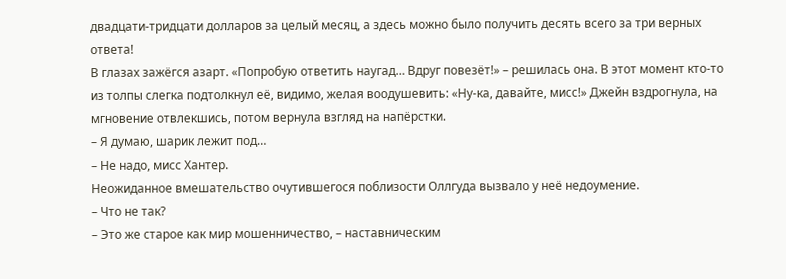двадцати-тридцати долларов за целый месяц, а здесь можно было получить десять всего за три верных ответа!
В глазах зажёгся азарт. «Попробую ответить наугад… Вдруг повезёт!» – решилась она. В этот момент кто-то из толпы слегка подтолкнул её, видимо, желая воодушевить: «Ну-ка, давайте, мисс!» Джейн вздрогнула, на мгновение отвлекшись, потом вернула взгляд на напёрстки.
– Я думаю, шарик лежит под…
– Не надо, мисс Хантер.
Неожиданное вмешательство очутившегося поблизости Оллгуда вызвало у неё недоумение.
– Что не так?
– Это же старое как мир мошенничество, – наставническим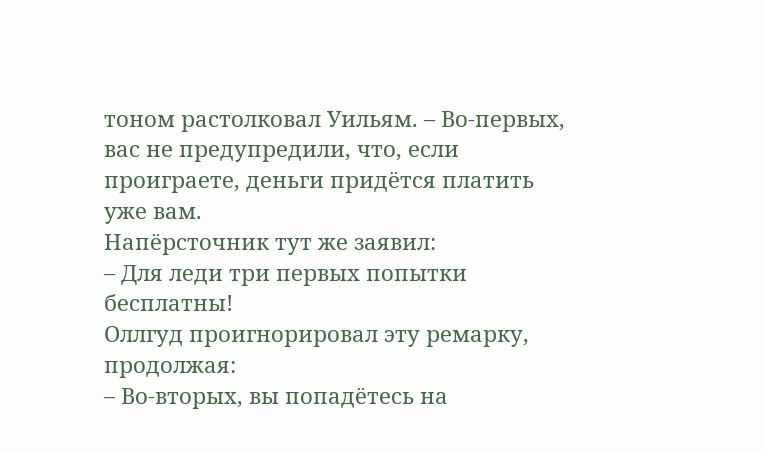тоном растолковал Уильям. – Во-первых, вас не предупредили, что, если проиграете, деньги придётся платить уже вам.
Напёрсточник тут же заявил:
– Для леди три первых попытки бесплатны!
Оллгуд проигнорировал эту ремарку, продолжая:
– Во-вторых, вы попадётесь на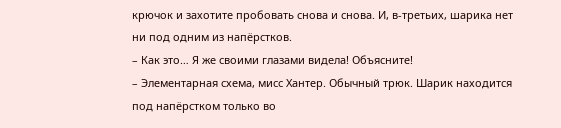крючок и захотите пробовать снова и снова. И, в-третьих, шарика нет ни под одним из напёрстков.
– Как это… Я же своими глазами видела! Объясните!
– Элементарная схема, мисс Хантер. Обычный трюк. Шарик находится под напёрстком только во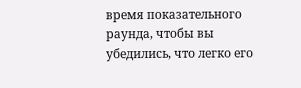время показательного раунда, чтобы вы убедились, что легко его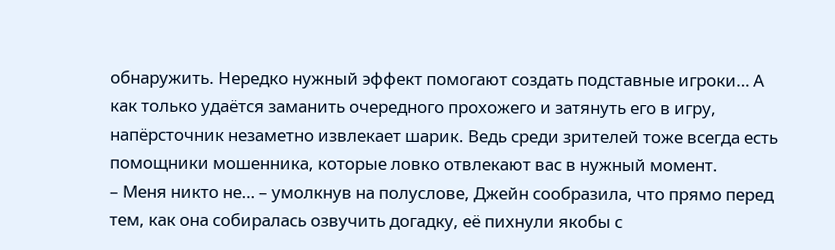обнаружить. Нередко нужный эффект помогают создать подставные игроки… А как только удаётся заманить очередного прохожего и затянуть его в игру, напёрсточник незаметно извлекает шарик. Ведь среди зрителей тоже всегда есть помощники мошенника, которые ловко отвлекают вас в нужный момент.
– Меня никто не… – умолкнув на полуслове, Джейн сообразила, что прямо перед тем, как она собиралась озвучить догадку, её пихнули якобы с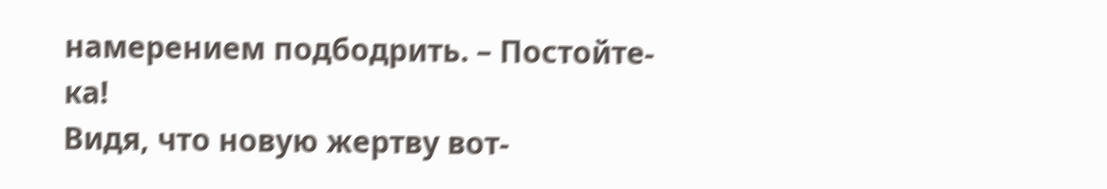намерением подбодрить. – Постойте-ка!
Видя, что новую жертву вот-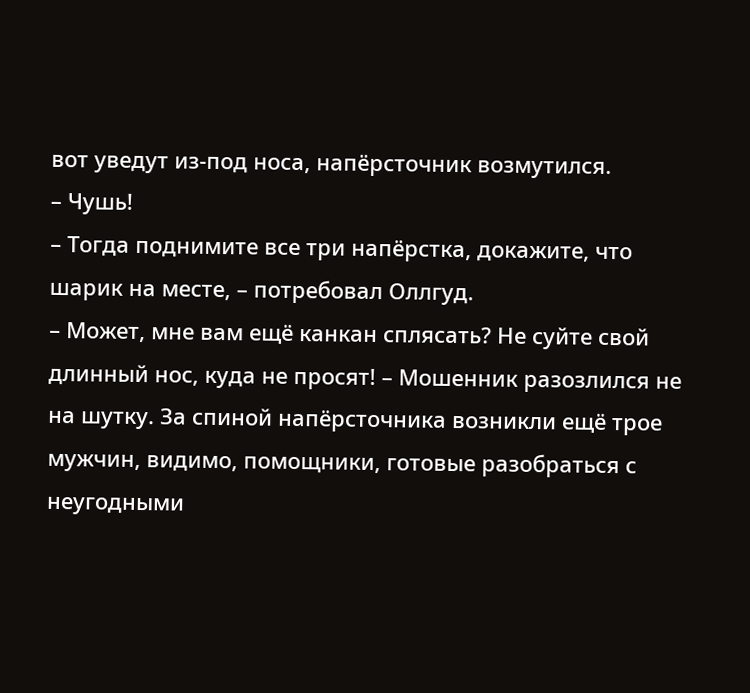вот уведут из-под носа, напёрсточник возмутился.
– Чушь!
– Тогда поднимите все три напёрстка, докажите, что шарик на месте, – потребовал Оллгуд.
– Может, мне вам ещё канкан сплясать? Не суйте свой длинный нос, куда не просят! – Мошенник разозлился не на шутку. За спиной напёрсточника возникли ещё трое мужчин, видимо, помощники, готовые разобраться с неугодными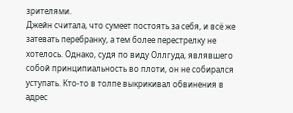зрителями.
Джейн считала, что сумеет постоять за себя, и всё же затевать перебранку, а тем более перестрелку не хотелось. Однако, судя по виду Оллгуда, являвшего собой принципиальность во плоти, он не собирался уступать. Кто-то в толпе выкрикивал обвинения в адрес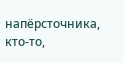напёрсточника, кто-то,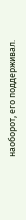наоборот, его поддерживал.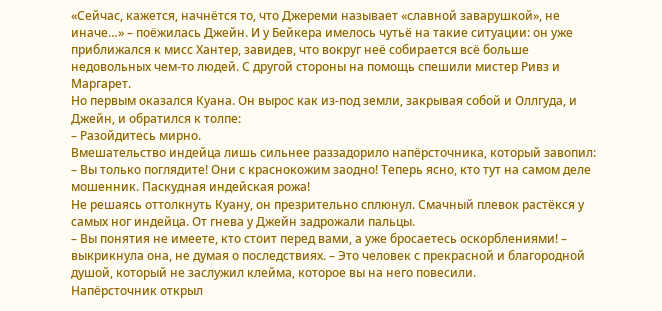«Сейчас, кажется, начнётся то, что Джереми называет «славной заварушкой», не иначе…» – поёжилась Джейн. И у Бейкера имелось чутьё на такие ситуации: он уже приближался к мисс Хантер, завидев, что вокруг неё собирается всё больше недовольных чем-то людей. С другой стороны на помощь спешили мистер Ривз и Маргарет.
Но первым оказался Куана. Он вырос как из-под земли, закрывая собой и Оллгуда, и Джейн, и обратился к толпе:
– Разойдитесь мирно.
Вмешательство индейца лишь сильнее раззадорило напёрсточника, который завопил:
– Вы только поглядите! Они с краснокожим заодно! Теперь ясно, кто тут на самом деле мошенник. Паскудная индейская рожа!
Не решаясь оттолкнуть Куану, он презрительно сплюнул. Смачный плевок растёкся у самых ног индейца. От гнева у Джейн задрожали пальцы.
– Вы понятия не имеете, кто стоит перед вами, а уже бросаетесь оскорблениями! – выкрикнула она, не думая о последствиях. – Это человек с прекрасной и благородной душой, который не заслужил клейма, которое вы на него повесили.
Напёрсточник открыл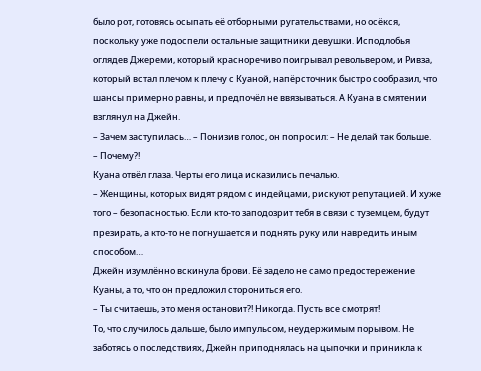было рот, готовясь осыпать её отборными ругательствами, но осёкся, поскольку уже подоспели остальные защитники девушки. Исподлобья оглядев Джереми, который красноречиво поигрывал револьвером, и Ривза, который встал плечом к плечу с Куаной, напёрсточник быстро сообразил, что шансы примерно равны, и предпочёл не ввязываться. А Куана в смятении взглянул на Джейн.
– Зачем заступилась… – Понизив голос, он попросил: – Не делай так больше.
– Почему?!
Куана отвёл глаза. Черты его лица исказились печалью.
– Женщины, которых видят рядом с индейцами, рискуют репутацией. И хуже того – безопасностью. Если кто-то заподозрит тебя в связи с туземцем, будут презирать, а кто-то не погнушается и поднять руку или навредить иным способом…
Джейн изумлённо вскинула брови. Её задело не само предостережение Куаны, а то, что он предложил сторониться его.
– Ты считаешь, это меня остановит?! Никогда. Пусть все смотрят!
То, что случилось дальше, было импульсом, неудержимым порывом. Не заботясь о последствиях, Джейн приподнялась на цыпочки и приникла к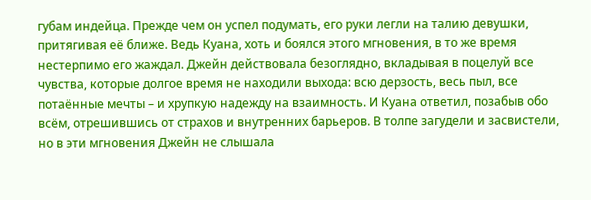губам индейца. Прежде чем он успел подумать, его руки легли на талию девушки, притягивая её ближе. Ведь Куана, хоть и боялся этого мгновения, в то же время нестерпимо его жаждал. Джейн действовала безоглядно, вкладывая в поцелуй все чувства, которые долгое время не находили выхода: всю дерзость, весь пыл, все потаённые мечты – и хрупкую надежду на взаимность. И Куана ответил, позабыв обо всём, отрешившись от страхов и внутренних барьеров. В толпе загудели и засвистели, но в эти мгновения Джейн не слышала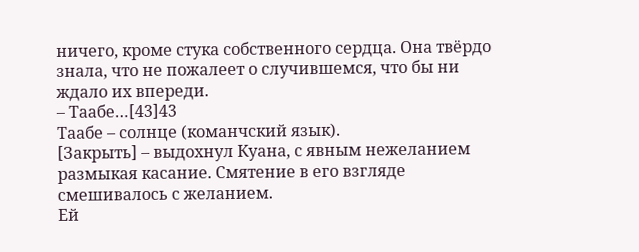ничего, кроме стука собственного сердца. Она твёрдо знала, что не пожалеет о случившемся, что бы ни ждало их впереди.
– Таабе…[43]43
Таабе – солнце (команчский язык).
[Закрыть] – выдохнул Куана, с явным нежеланием размыкая касание. Смятение в его взгляде смешивалось с желанием.
Ей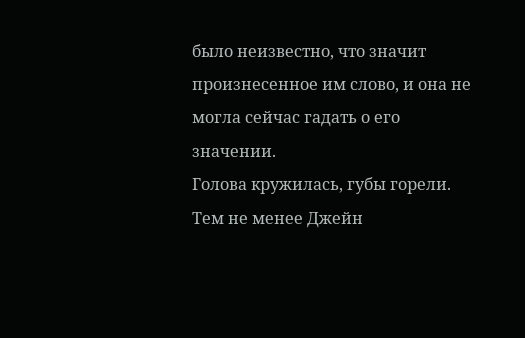было неизвестно, что значит произнесенное им слово, и она не могла сейчас гадать о его значении.
Голова кружилась, губы горели. Тем не менее Джейн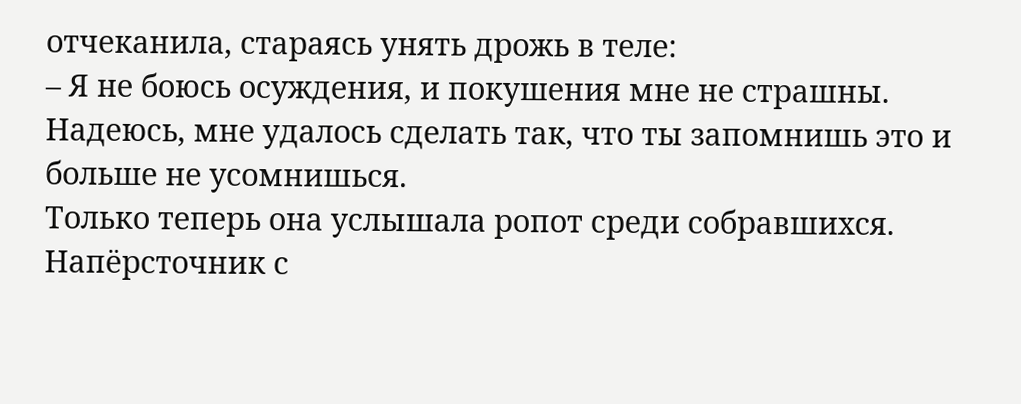отчеканила, стараясь унять дрожь в теле:
– Я не боюсь осуждения, и покушения мне не страшны. Надеюсь, мне удалось сделать так, что ты запомнишь это и больше не усомнишься.
Только теперь она услышала ропот среди собравшихся. Напёрсточник с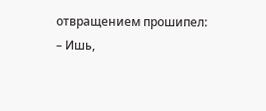отвращением прошипел:
– Ишь,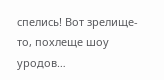спелись! Вот зрелище-то, похлеще шоу уродов…